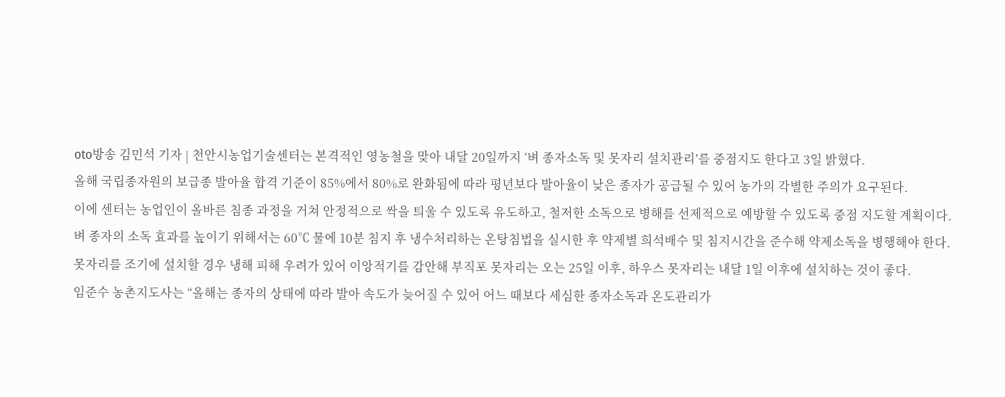oto방송 김민석 기자 | 천안시농업기술센터는 본격적인 영농철을 맞아 내달 20일까지 ‘벼 종자소독 및 못자리 설치관리’를 중점지도 한다고 3일 밝혔다.
올해 국립종자원의 보급종 발아율 합격 기준이 85%에서 80%로 완화됨에 따라 평년보다 발아율이 낮은 종자가 공급될 수 있어 농가의 각별한 주의가 요구된다.
이에 센터는 농업인이 올바른 침종 과정을 거쳐 안정적으로 싹을 틔울 수 있도록 유도하고, 철저한 소독으로 병해를 선제적으로 예방할 수 있도록 중점 지도할 계획이다.
벼 종자의 소독 효과를 높이기 위해서는 60℃ 물에 10분 침지 후 냉수처리하는 온탕침법을 실시한 후 약제별 희석배수 및 침지시간을 준수해 약제소독을 병행해야 한다.
못자리를 조기에 설치할 경우 냉해 피해 우려가 있어 이앙적기를 감안해 부직포 못자리는 오는 25일 이후, 하우스 못자리는 내달 1일 이후에 설치하는 것이 좋다.
임준수 농촌지도사는 “올해는 종자의 상태에 따라 발아 속도가 늦어질 수 있어 어느 때보다 세심한 종자소독과 온도관리가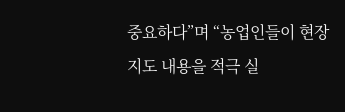중요하다”며 “농업인들이 현장 지도 내용을 적극 실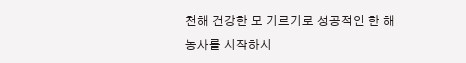천해 건강한 모 기르기로 성공적인 한 해 농사를 시작하시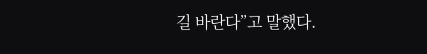길 바란다”고 말했다.